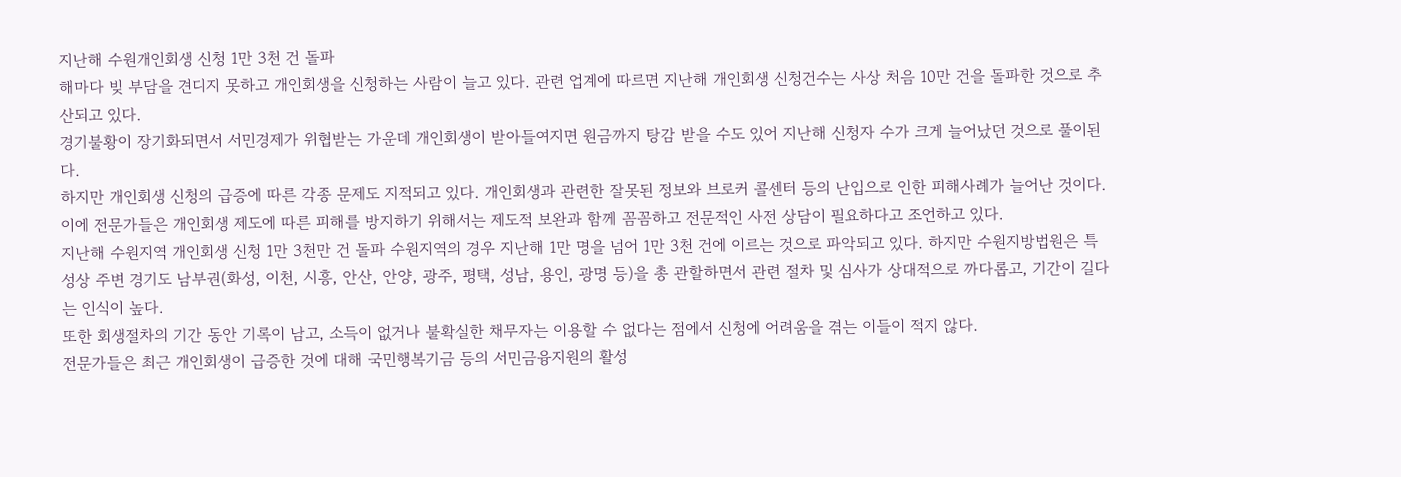지난해 수원개인회생 신청 1만 3천 건 돌파
해마다 빚 부담을 견디지 못하고 개인회생을 신청하는 사람이 늘고 있다. 관련 업계에 따르면 지난해 개인회생 신청건수는 사상 처음 10만 건을 돌파한 것으로 추산되고 있다.
경기불황이 장기화되면서 서민경제가 위협받는 가운데 개인회생이 받아들여지면 원금까지 탕감 받을 수도 있어 지난해 신청자 수가 크게 늘어났던 것으로 풀이된다.
하지만 개인회생 신청의 급증에 따른 각종 문제도 지적되고 있다. 개인회생과 관련한 잘못된 정보와 브로커 콜센터 등의 난입으로 인한 피해사례가 늘어난 것이다.
이에 전문가들은 개인회생 제도에 따른 피해를 방지하기 위해서는 제도적 보완과 함께 꼼꼼하고 전문적인 사전 상담이 필요하다고 조언하고 있다.
지난해 수원지역 개인회생 신청 1만 3천만 건 돌파 수원지역의 경우 지난해 1만 명을 넘어 1만 3천 건에 이르는 것으로 파악되고 있다. 하지만 수원지방법원은 특성상 주변 경기도 남부권(화성, 이천, 시흥, 안산, 안양, 광주, 평택, 성남, 용인, 광명 등)을 총 관할하면서 관련 절차 및 심사가 상대적으로 까다롭고, 기간이 길다는 인식이 높다.
또한 회생절차의 기간 동안 기록이 남고, 소득이 없거나 불확실한 채무자는 이용할 수 없다는 점에서 신청에 어려움을 겪는 이들이 적지 않다.
전문가들은 최근 개인회생이 급증한 것에 대해 국민행복기금 등의 서민금융지원의 활성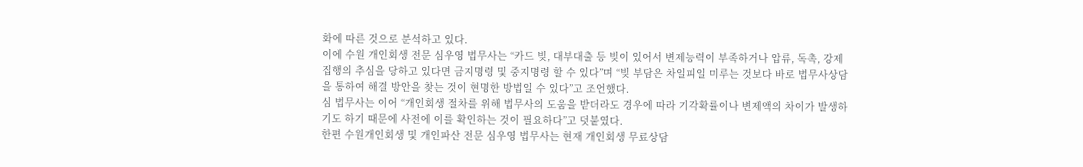화에 따른 것으로 분석하고 있다.
이에 수원 개인회생 전문 심우영 법무사는 “카드 빚, 대부대출 등 빚이 있어서 변제능력이 부족하거나 압류, 독촉, 강제집행의 추심을 당하고 있다면 금지명령 및 중지명령 할 수 있다”며 “빚 부담은 차일피일 미루는 것보다 바로 법무사상담을 통하여 해결 방안을 찾는 것이 현명한 방법일 수 있다”고 조언했다.
심 법무사는 이어 “개인회생 절차를 위해 법무사의 도움을 받더라도 경우에 따라 기각확률이나 변제액의 차이가 발생하기도 하기 때문에 사전에 이를 확인하는 것이 필요하다”고 덧붙였다.
한편 수원개인회생 및 개인파산 전문 심우영 법무사는 현재 개인회생 무료상담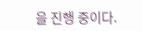을 진행 중이다.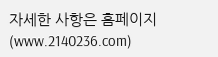자세한 사항은 홈페이지(www.2140236.com)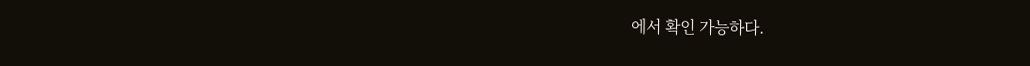에서 확인 가능하다.